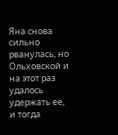Яна снова сильно рванулась, но Ольховской и на этот раз удалось удержать ее, и тогда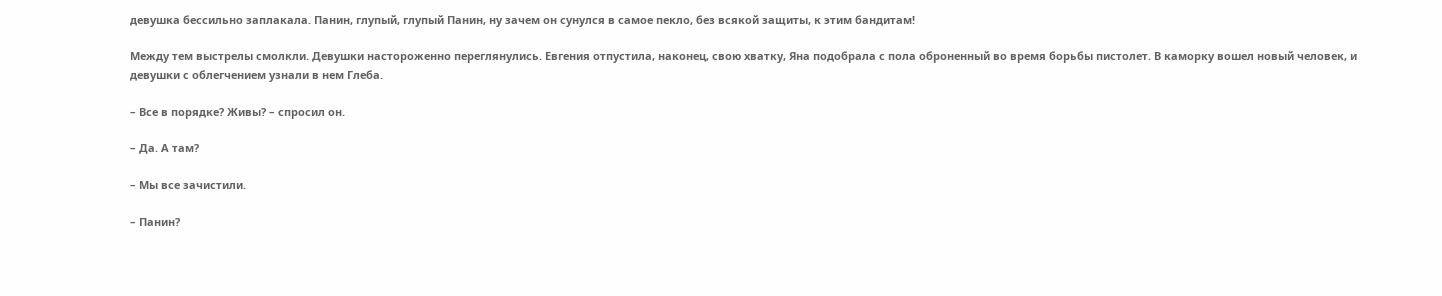девушка бессильно заплакала. Панин, глупый, глупый Панин, ну зачем он сунулся в самое пекло, без всякой защиты, к этим бандитам!

Между тем выстрелы смолкли. Девушки настороженно переглянулись. Евгения отпустила, наконец, свою хватку, Яна подобрала с пола оброненный во время борьбы пистолет. В каморку вошел новый человек, и девушки с облегчением узнали в нем Глеба.

– Все в порядке? Живы? – спросил он.

– Да. А там?

– Мы все зачистили.

– Панин?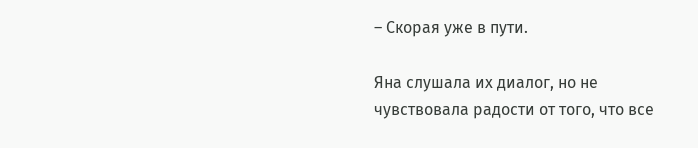– Скорая уже в пути.

Яна слушала их диалог, но не чувствовала радости от того, что все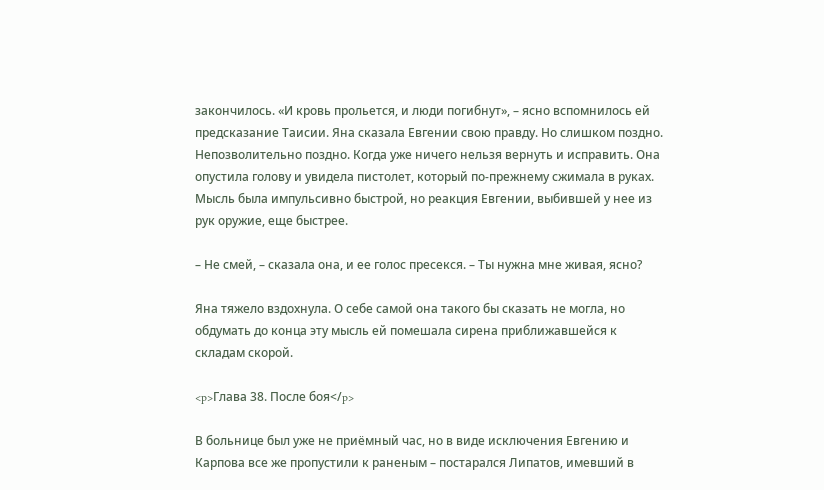закончилось. «И кровь прольется, и люди погибнут», – ясно вспомнилось ей предсказание Таисии. Яна сказала Евгении свою правду. Но слишком поздно. Непозволительно поздно. Когда уже ничего нельзя вернуть и исправить. Она опустила голову и увидела пистолет, который по-прежнему сжимала в руках. Мысль была импульсивно быстрой, но реакция Евгении, выбившей у нее из рук оружие, еще быстрее.

– Не смей, – сказала она, и ее голос пресекся. – Ты нужна мне живая, ясно?

Яна тяжело вздохнула. О себе самой она такого бы сказать не могла, но обдумать до конца эту мысль ей помешала сирена приближавшейся к складам скорой.

<p>Глава 38. После боя</p>

В больнице был уже не приёмный час, но в виде исключения Евгению и Карпова все же пропустили к раненым – постарался Липатов, имевший в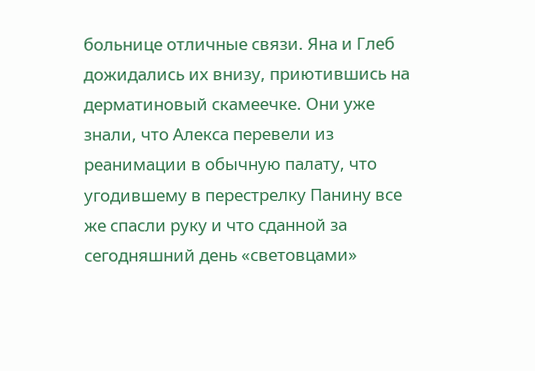больнице отличные связи. Яна и Глеб дожидались их внизу, приютившись на дерматиновый скамеечке. Они уже знали, что Алекса перевели из реанимации в обычную палату, что угодившему в перестрелку Панину все же спасли руку и что сданной за сегодняшний день «световцами»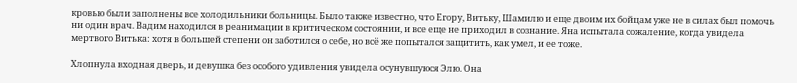кровью были заполнены все холодильники больницы. Было также известно, что Егору, Витьку, Шамилю и еще двоим их бойцам уже не в силах был помочь ни один врач. Вадим находился в реанимации в критическом состоянии, и все еще не приходил в сознание. Яна испытала сожаление, когда увидела мертвого Витька: хотя в большей степени он заботился о себе, но всё же попытался защитить, как умел, и ее тоже.

Хлопнула входная дверь, и девушка без особого удивления увидела осунувшуюся Элю. Она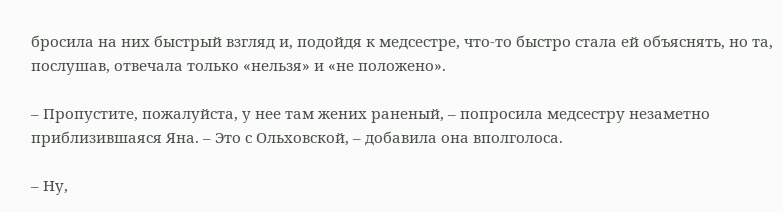бросила на них быстрый взгляд и, подойдя к медсестре, что-то быстро стала ей объяснять, но та, послушав, отвечала только «нельзя» и «не положено».

– Пропустите, пожалуйста, у нее там жених раненый, – попросила медсестру незаметно приблизившаяся Яна. – Это с Ольховской, – добавила она вполголоса.

– Ну,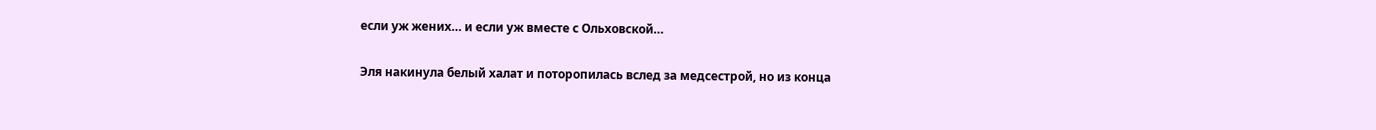если уж жених… и если уж вместе с Ольховской…

Эля накинула белый халат и поторопилась вслед за медсестрой, но из конца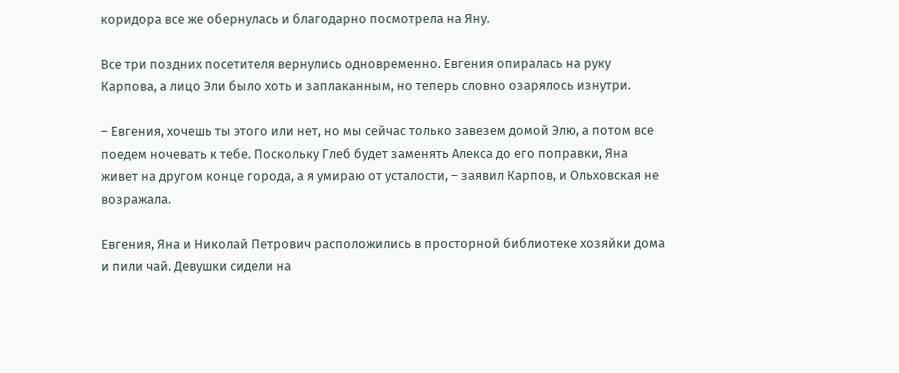коридора все же обернулась и благодарно посмотрела на Яну.

Все три поздних посетителя вернулись одновременно. Евгения опиралась на руку Карпова, а лицо Эли было хоть и заплаканным, но теперь словно озарялось изнутри.

– Евгения, хочешь ты этого или нет, но мы сейчас только завезем домой Элю, а потом все поедем ночевать к тебе. Поскольку Глеб будет заменять Алекса до его поправки, Яна живет на другом конце города, а я умираю от усталости, – заявил Карпов, и Ольховская не возражала.

Евгения, Яна и Николай Петрович расположились в просторной библиотеке хозяйки дома и пили чай. Девушки сидели на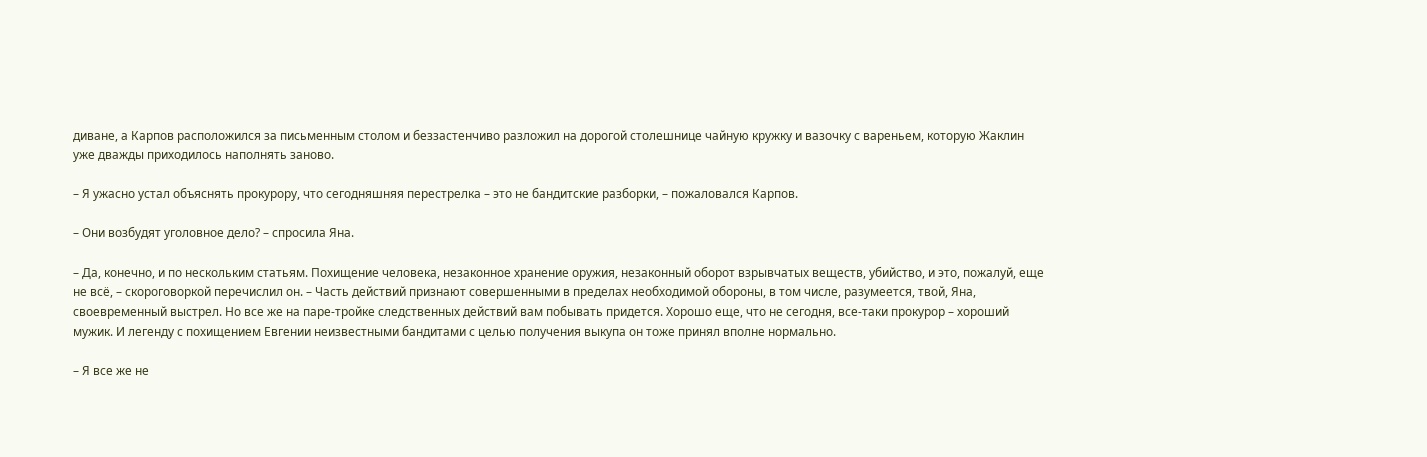диване, а Карпов расположился за письменным столом и беззастенчиво разложил на дорогой столешнице чайную кружку и вазочку с вареньем, которую Жаклин уже дважды приходилось наполнять заново.

– Я ужасно устал объяснять прокурору, что сегодняшняя перестрелка – это не бандитские разборки, – пожаловался Карпов.

– Они возбудят уголовное дело? – спросила Яна.

– Да, конечно, и по нескольким статьям. Похищение человека, незаконное хранение оружия, незаконный оборот взрывчатых веществ, убийство, и это, пожалуй, еще не всё, – скороговоркой перечислил он. – Часть действий признают совершенными в пределах необходимой обороны, в том числе, разумеется, твой, Яна, своевременный выстрел. Но все же на паре-тройке следственных действий вам побывать придется. Хорошо еще, что не сегодня, все-таки прокурор – хороший мужик. И легенду с похищением Евгении неизвестными бандитами с целью получения выкупа он тоже принял вполне нормально.

– Я все же не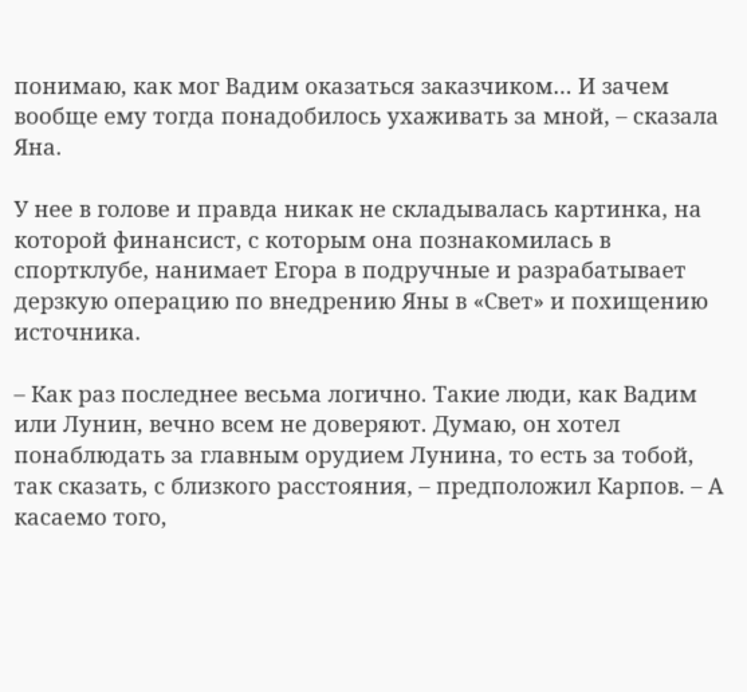понимаю, как мог Вадим оказаться заказчиком… И зачем вообще ему тогда понадобилось ухаживать за мной, – сказала Яна.

У нее в голове и правда никак не складывалась картинка, на которой финансист, с которым она познакомилась в спортклубе, нанимает Егора в подручные и разрабатывает дерзкую операцию по внедрению Яны в «Свет» и похищению источника.

– Как раз последнее весьма логично. Такие люди, как Вадим или Лунин, вечно всем не доверяют. Думаю, он хотел понаблюдать за главным орудием Лунина, то есть за тобой, так сказать, с близкого расстояния, – предположил Карпов. – А касаемо того,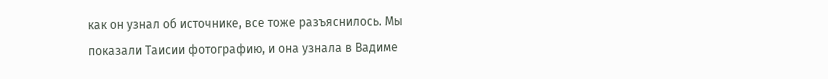как он узнал об источнике, все тоже разъяснилось. Мы показали Таисии фотографию, и она узнала в Вадиме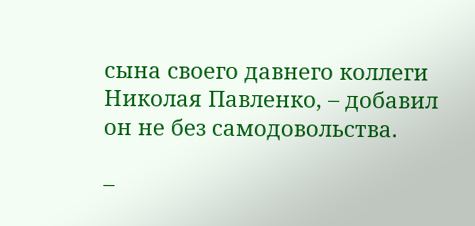сына своего давнего коллеги Николая Павленко, – добавил он не без самодовольства.

–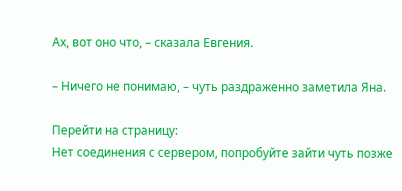Ах, вот оно что, – сказала Евгения.

– Ничего не понимаю, – чуть раздраженно заметила Яна.

Перейти на страницу:
Нет соединения с сервером, попробуйте зайти чуть позже